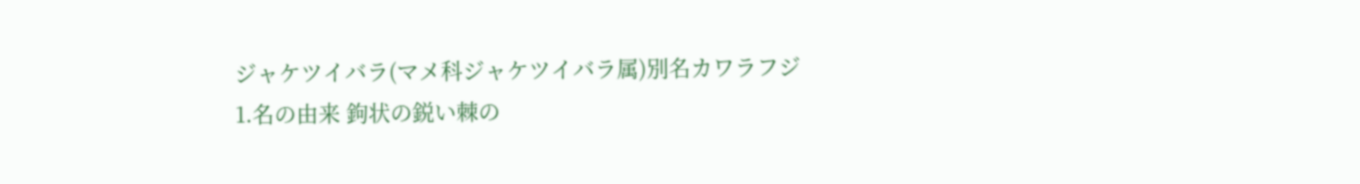ジャケツイバラ(マメ科ジャケツイバラ属)別名カワラフジ
1.名の由来 鉤状の鋭い棘の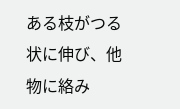ある枝がつる状に伸び、他物に絡み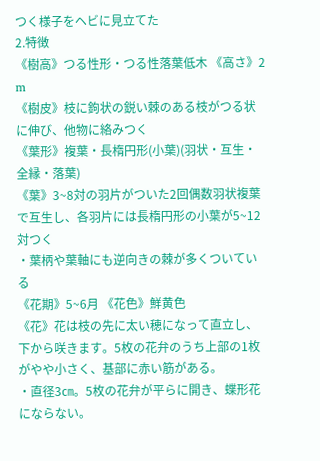つく様子をヘビに見立てた
2.特徴
《樹高》つる性形・つる性落葉低木 《高さ》2 m
《樹皮》枝に鉤状の鋭い棘のある枝がつる状に伸び、他物に絡みつく
《葉形》複葉・長楕円形(小葉)(羽状・互生・全縁・落葉)
《葉》3~8対の羽片がついた2回偶数羽状複葉で互生し、各羽片には長楕円形の小葉が5~12対つく
・葉柄や葉軸にも逆向きの棘が多くついている
《花期》5~6月 《花色》鮮黄色
《花》花は枝の先に太い穂になって直立し、下から咲きます。5枚の花弁のうち上部の1枚がやや小さく、基部に赤い筋がある。
・直径3㎝。5枚の花弁が平らに開き、蝶形花にならない。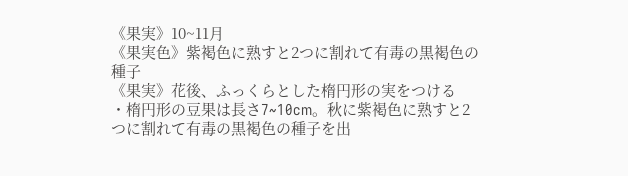《果実》10~11月
《果実色》紫褐色に熟すと2つに割れて有毒の黒褐色の種子
《果実》花後、ふっくらとした楕円形の実をつける
・楕円形の豆果は長さ7~10cm。秋に紫褐色に熟すと2つに割れて有毒の黒褐色の種子を出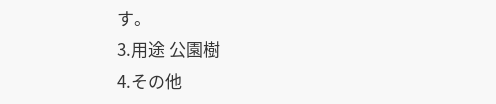す。
3.用途 公園樹
4.その他